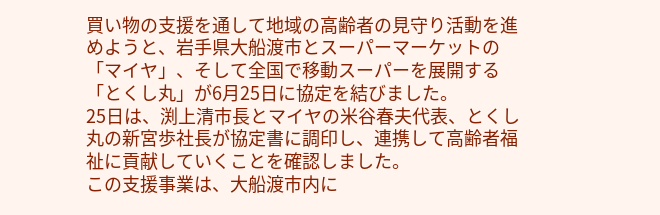買い物の支援を通して地域の高齢者の見守り活動を進めようと、岩手県大船渡市とスーパーマーケットの「マイヤ」、そして全国で移動スーパーを展開する「とくし丸」が6月25日に協定を結びました。
25日は、渕上清市長とマイヤの米谷春夫代表、とくし丸の新宮歩社長が協定書に調印し、連携して高齢者福祉に貢献していくことを確認しました。
この支援事業は、大船渡市内に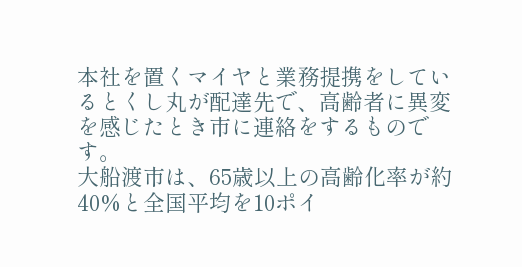本社を置くマイヤと業務提携をしているとくし丸が配達先で、高齢者に異変を感じたとき市に連絡をするものです。
大船渡市は、65歳以上の高齢化率が約40%と全国平均を10ポイ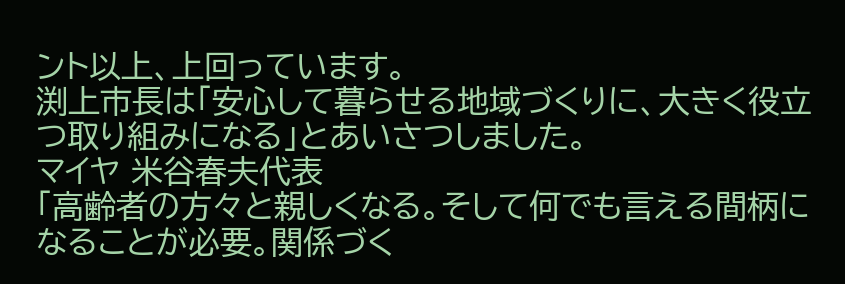ント以上、上回っています。
渕上市長は「安心して暮らせる地域づくりに、大きく役立つ取り組みになる」とあいさつしました。
マイヤ 米谷春夫代表
「高齢者の方々と親しくなる。そして何でも言える間柄になることが必要。関係づく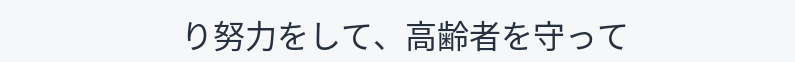り努力をして、高齢者を守って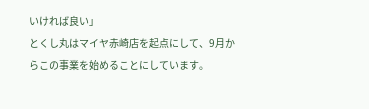いければ良い」
とくし丸はマイヤ赤崎店を起点にして、9月からこの事業を始めることにしています。